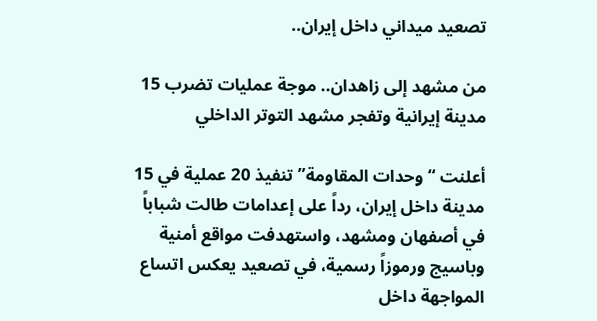تصعيد ميداني داخل إيران..

من مشهد إلى زاهدان.. موجة عمليات تضرب 15 مدينة إيرانية وتفجر مشهد التوتر الداخلي

أعلنت “وحدات المقاومة” تنفيذ 20 عملية في 15 مدينة داخل إيران، رداً على إعدامات طالت شباباً في أصفهان ومشهد، واستهدفت مواقع أمنية وباسيج ورموزاً رسمية، في تصعيد يعكس اتساع المواجهة داخل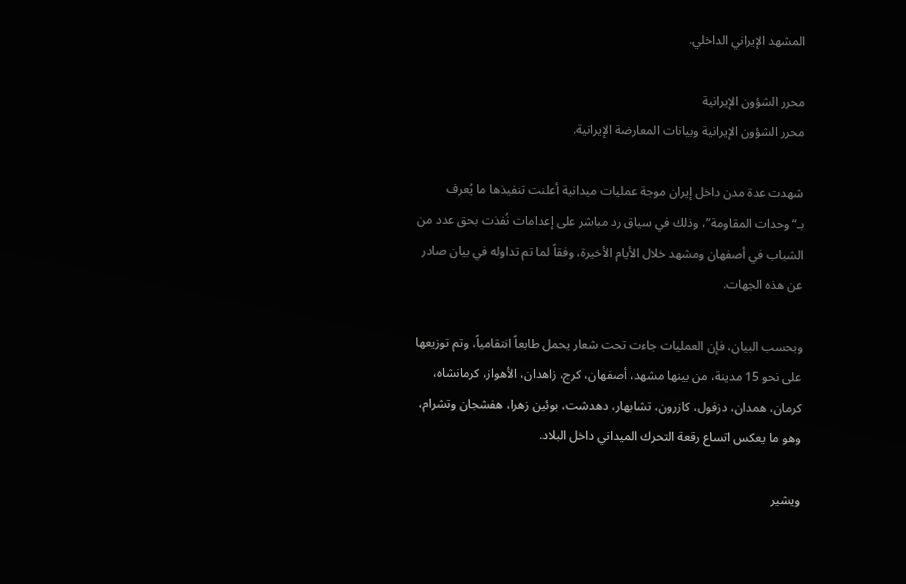المشهد الإيراني الداخلي.

محرر الشؤون الإيرانية
محرر الشؤون الإيرانية وبيانات المعارضة الإيرانية.

شهدت عدة مدن داخل إيران موجة عمليات ميدانية أعلنت تنفيذها ما يُعرف بـ“وحدات المقاومة”، وذلك في سياق رد مباشر على إعدامات نُفذت بحق عدد من الشباب في أصفهان ومشهد خلال الأيام الأخيرة، وفقاً لما تم تداوله في بيان صادر عن هذه الجهات.

وبحسب البيان، فإن العمليات جاءت تحت شعار يحمل طابعاً انتقامياً، وتم توزيعها على نحو 15 مدينة، من بينها مشهد، أصفهان، كرج، زاهدان، الأهواز، كرمانشاه، كرمان، همدان، دزفول، كازرون، تشابهار، دهدشت، بوئين زهرا، هفشجان وتشرام، وهو ما يعكس اتساع رقعة التحرك الميداني داخل البلاد.

ويشير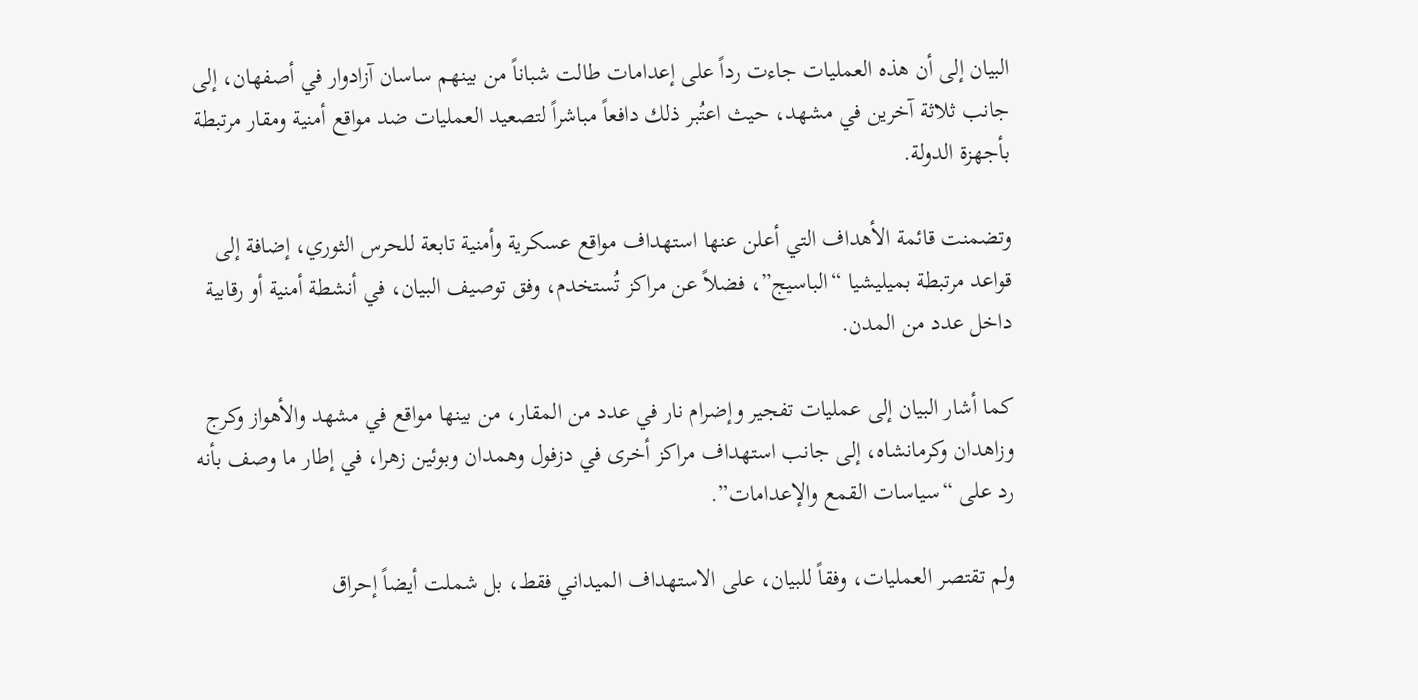البيان إلى أن هذه العمليات جاءت رداً على إعدامات طالت شباناً من بينهم ساسان آزادوار في أصفهان، إلى جانب ثلاثة آخرين في مشهد، حيث اعتُبر ذلك دافعاً مباشراً لتصعيد العمليات ضد مواقع أمنية ومقار مرتبطة بأجهزة الدولة.

وتضمنت قائمة الأهداف التي أعلن عنها استهداف مواقع عسكرية وأمنية تابعة للحرس الثوري، إضافة إلى قواعد مرتبطة بميليشيا “الباسيج”، فضلاً عن مراكز تُستخدم، وفق توصيف البيان، في أنشطة أمنية أو رقابية داخل عدد من المدن.

كما أشار البيان إلى عمليات تفجير وإضرام نار في عدد من المقار، من بينها مواقع في مشهد والأهواز وكرج وزاهدان وكرمانشاه، إلى جانب استهداف مراكز أخرى في دزفول وهمدان وبوئين زهرا، في إطار ما وصف بأنه رد على “سياسات القمع والإعدامات”.

ولم تقتصر العمليات، وفقاً للبيان، على الاستهداف الميداني فقط، بل شملت أيضاً إحراق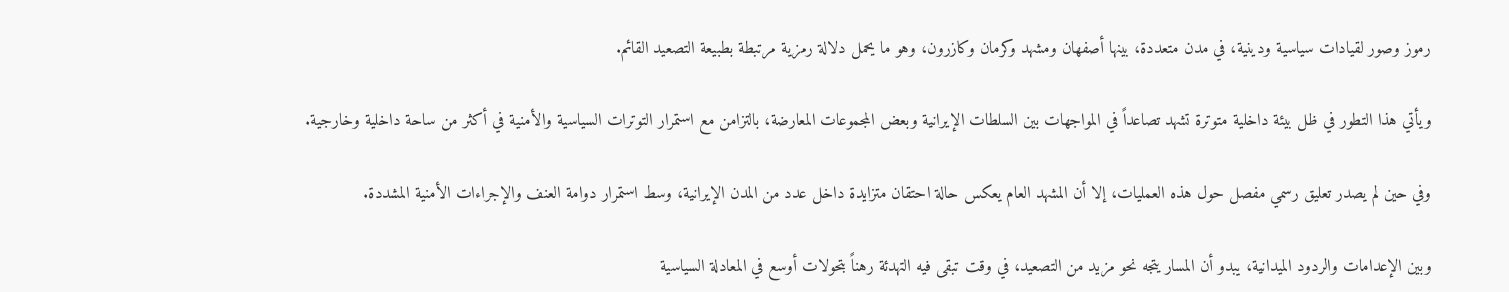رموز وصور لقيادات سياسية ودينية، في مدن متعددة، بينها أصفهان ومشهد وكرمان وكازرون، وهو ما يحمل دلالة رمزية مرتبطة بطبيعة التصعيد القائم.

ويأتي هذا التطور في ظل بيئة داخلية متوترة تشهد تصاعداً في المواجهات بين السلطات الإيرانية وبعض المجموعات المعارضة، بالتزامن مع استمرار التوترات السياسية والأمنية في أكثر من ساحة داخلية وخارجية.

وفي حين لم يصدر تعليق رسمي مفصل حول هذه العمليات، إلا أن المشهد العام يعكس حالة احتقان متزايدة داخل عدد من المدن الإيرانية، وسط استمرار دوامة العنف والإجراءات الأمنية المشددة.

وبين الإعدامات والردود الميدانية، يبدو أن المسار يتجه نحو مزيد من التصعيد، في وقت تبقى فيه التهدئة رهناً بتحولات أوسع في المعادلة السياسية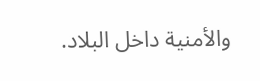والأمنية داخل البلاد.